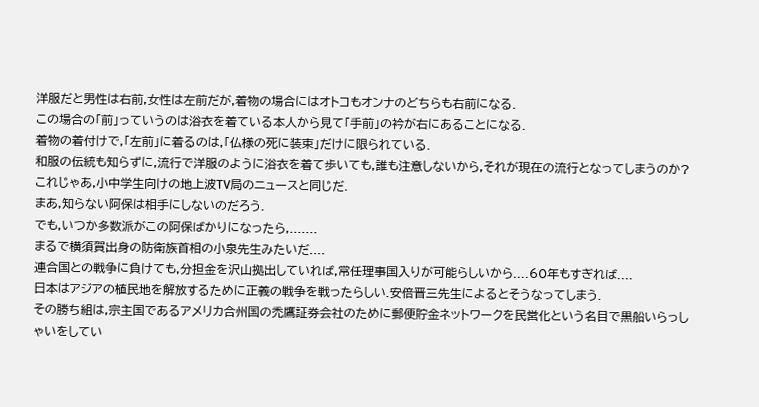洋服だと男性は右前,女性は左前だが,着物の場合にはオトコもオンナのどちらも右前になる.
この場合の「前」っていうのは浴衣を着ている本人から見て「手前」の衿が右にあることになる.
着物の着付けで,「左前」に着るのは,「仏様の死に装束」だけに限られている.
和服の伝統も知らずに,流行で洋服のように浴衣を着て歩いても,誰も注意しないから,それが現在の流行となってしまうのか?
これじゃあ,小中学生向けの地上波TV局のニュースと同じだ.
まあ,知らない阿保は相手にしないのだろう.
でも,いつか多数派がこの阿保ばかりになったら,.......
まるで横須賀出身の防衛族首相の小泉先生みたいだ....
連合国との戦争に負けても,分担金を沢山拠出していれば,常任理事国入りが可能らしいから....60年もすぎれば....
日本はアジアの植民地を解放するために正義の戦争を戦ったらしい.安倍晋三先生によるとそうなってしまう.
その勝ち組は,宗主国であるアメリカ合州国の禿鷹証券会社のために郵便貯金ネットワークを民営化という名目で黒船いらっしゃいをしてい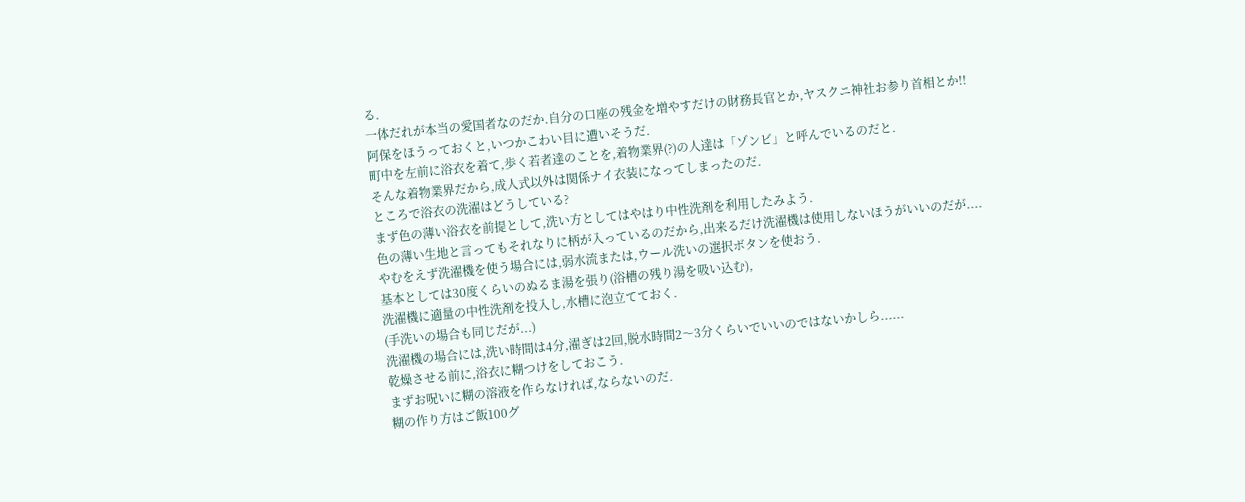る.
一体だれが本当の愛国者なのだか.自分の口座の残金を増やすだけの財務長官とか,ヤスクニ神社お参り首相とか!!
阿保をほうっておくと,いつかこわい目に遭いそうだ.
町中を左前に浴衣を着て,歩く若者達のことを,着物業界(?)の人達は「ゾンビ」と呼んでいるのだと.
そんな着物業界だから,成人式以外は関係ナイ衣装になってしまったのだ.
ところで浴衣の洗濯はどうしている?
まず色の薄い浴衣を前提として,洗い方としてはやはり中性洗剤を利用したみよう.
色の薄い生地と言ってもそれなりに柄が入っているのだから,出来るだけ洗濯機は使用しないほうがいいのだが....
やむをえず洗濯機を使う場合には,弱水流または,ウール洗いの選択ボタンを使おう.
基本としては30度くらいのぬるま湯を張り(浴槽の残り湯を吸い込む),
洗濯機に適量の中性洗剤を投入し,水槽に泡立てておく.
(手洗いの場合も同じだが...)
洗濯機の場合には,洗い時間は4分,濯ぎは2回,脱水時間2〜3分くらいでいいのではないかしら......
乾燥させる前に,浴衣に糊つけをしておこう.
まずお呪いに糊の溶液を作らなければ,ならないのだ.
糊の作り方はご飯100グ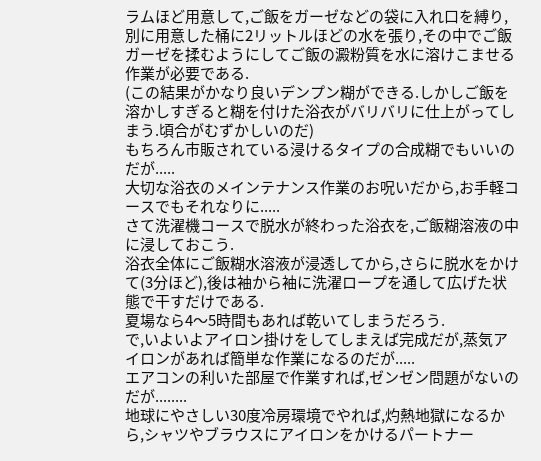ラムほど用意して,ご飯をガーゼなどの袋に入れ口を縛り,別に用意した桶に2リットルほどの水を張り,その中でご飯ガーゼを揉むようにしてご飯の澱粉質を水に溶けこませる作業が必要である.
(この結果がかなり良いデンプン糊ができる.しかしご飯を溶かしすぎると糊を付けた浴衣がバリバリに仕上がってしまう.頃合がむずかしいのだ)
もちろん市販されている浸けるタイプの合成糊でもいいのだが.....
大切な浴衣のメインテナンス作業のお呪いだから,お手軽コースでもそれなりに.....
さて洗濯機コースで脱水が終わった浴衣を,ご飯糊溶液の中に浸しておこう.
浴衣全体にご飯糊水溶液が浸透してから,さらに脱水をかけて(3分ほど),後は袖から袖に洗濯ロープを通して広げた状態で干すだけである.
夏場なら4〜5時間もあれば乾いてしまうだろう.
で,いよいよアイロン掛けをしてしまえば完成だが,蒸気アイロンがあれば簡単な作業になるのだが.....
エアコンの利いた部屋で作業すれば,ゼンゼン問題がないのだが........
地球にやさしい30度冷房環境でやれば,灼熱地獄になるから,シャツやブラウスにアイロンをかけるパートナー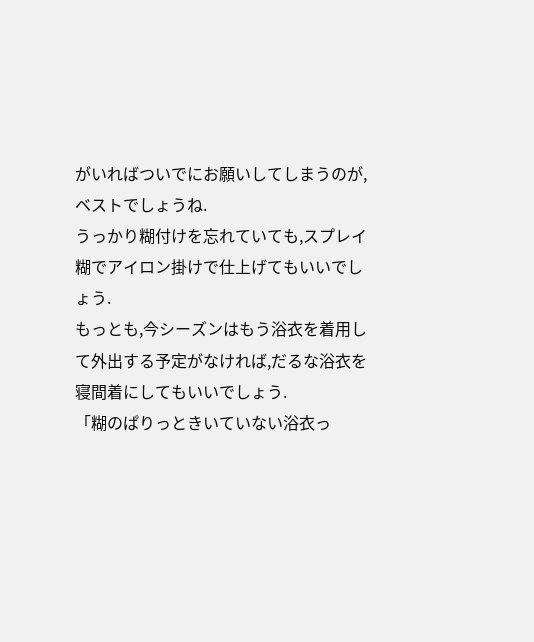がいればついでにお願いしてしまうのが,ベストでしょうね.
うっかり糊付けを忘れていても,スプレイ糊でアイロン掛けで仕上げてもいいでしょう.
もっとも,今シーズンはもう浴衣を着用して外出する予定がなければ,だるな浴衣を寝間着にしてもいいでしょう.
「糊のぱりっときいていない浴衣っ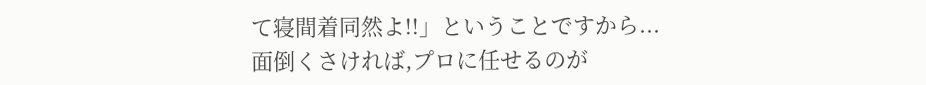て寝間着同然よ!!」ということですから...
面倒くさければ,プロに任せるのが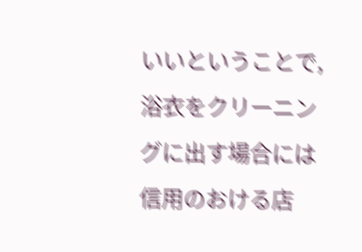いいということで,
浴衣をクリーニングに出す場合には信用のおける店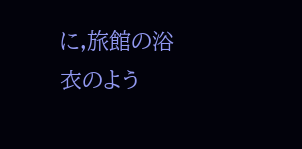に,旅館の浴衣のよう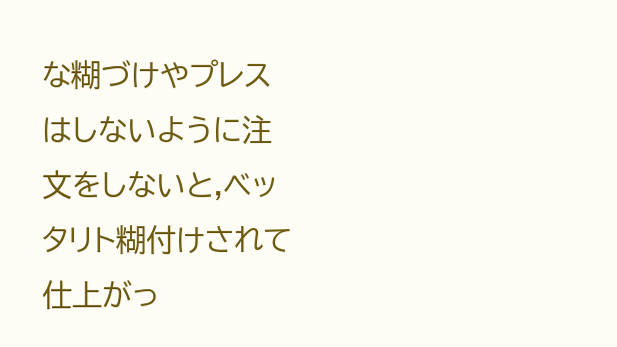な糊づけやプレスはしないように注文をしないと,ベッタリト糊付けされて仕上がっ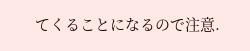てくることになるので注意.